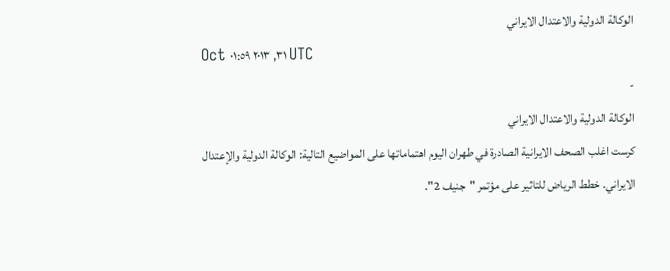الوكالة الدولية والاعتدال الايراني
Oct ٣١, ٢٠١٣ ٠١:٥٩ UTC
-
الوكالة الدولية والاعتدال الايراني
كرست اغلب الصحف الايرانية الصادرة في طهران اليوم اهتماماتها على المواضيع التالية: الوكالة الدولية والإعتدال الايراني. خطط الرياض للتاثير على مؤتمر "جنيف 2".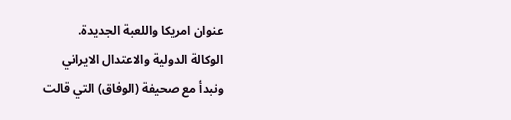عنوان امريكا واللعبة الجديدة.
الوكالة الدولية والاعتدال الايراني
ونبدأ مع صحيفة (الوفاق) التي قالت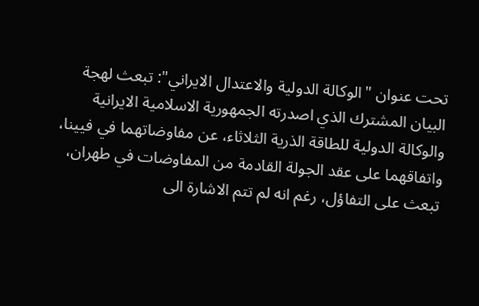تحت عنوان "الوكالة الدولية والاعتدال الايراني": تبعث لهجة البيان المشترك الذي اصدرته الجمهورية الاسلامية الايرانية والوكالة الدولية للطاقة الذرية الثلاثاء، عن مفاوضاتهما في فيينا، واتفاقهما على عقد الجولة القادمة من المفاوضات في طهران، تبعث على التفاؤل، رغم انه لم تتم الاشارة الى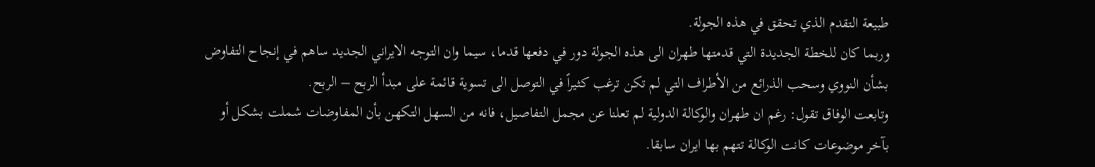طبيعة التقدم الذي تحقق في هذه الجولة.
وربما كان للخطة الجديدة التي قدمتها طهران الى هذه الجولة دور في دفعها قدما، سيما وان التوجه الايراني الجديد ساهم في إنجاح التفاوض بشأن النووي وسحب الذرائع من الأطراف التي لم تكن ترغب كثيراً في التوصل الى تسوية قائمة على مبدأ الربح – الربح.
وتابعت الوفاق تقول: رغم ان طهران والوكالة الدولية لم تعلنا عن مجمل التفاصيل، فانه من السهل التكهن بأن المفاوضات شملت بشكل أو بآخر موضوعات كانت الوكالة تتهم بها ايران سابقا.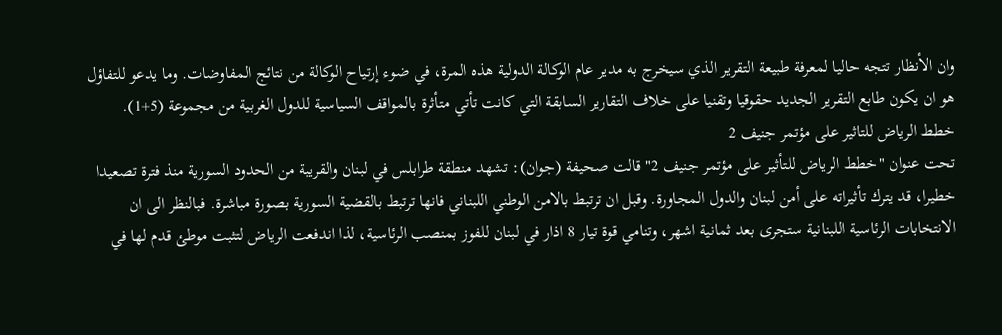وان الأنظار تتجه حاليا لمعرفة طبيعة التقرير الذي سيخرج به مدير عام الوكالة الدولية هذه المرة، في ضوء إرتياح الوكالة من نتائج المفاوضات. وما يدعو للتفاؤل هو ان يكون طابع التقرير الجديد حقوقيا وتقنيا على خلاف التقارير السابقة التي كانت تأتي متأثرة بالمواقف السياسية للدول الغربية من مجموعة (5+1).
خطط الرياض للتاثير على مؤتمر جنيف 2
تحت عنوان "خطط الرياض للتأثير على مؤتمر جنيف 2" قالت صحيفة (جوان): تشهد منطقة طرابلس في لبنان والقريبة من الحدود السورية منذ فترة تصعيدا خطيرا، قد يترك تأثيراته على أمن لبنان والدول المجاورة. وقبل ان ترتبط بالامن الوطني اللبناني فانها ترتبط بالقضية السورية بصورة مباشرة. فبالنظر الى ان الانتخابات الرئاسية اللبنانية ستجرى بعد ثمانية اشهر، وتنامي قوة تيار 8 اذار في لبنان للفوز بمنصب الرئاسية، لذا اندفعت الرياض لتثبت موطئ قدم لها في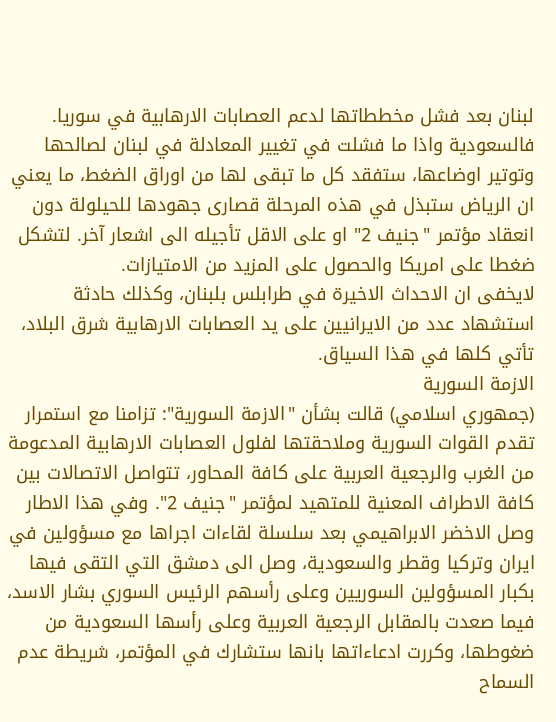لبنان بعد فشل مخططاتها لدعم العصابات الارهابية في سوريا. فالسعودية واذا ما فشلت في تغيير المعادلة في لبنان لصالحها وتوتير اوضاعها، ستفقد كل ما تبقى لها من اوراق الضغط، ما يعني ان الرياض ستبذل في هذه المرحلة قصارى جهودها للحيلولة دون انعقاد مؤتمر "جنيف 2" او على الاقل تأجيله الى اشعار آخر. لتشكل ضغطا على امريكا والحصول على المزيد من الامتيازات.
لايخفى ان الاحداث الاخيرة في طرابلس بلبنان، وكذلك حادثة استشهاد عدد من الايرانيين على يد العصابات الارهابية شرق البلاد، تأتي كلها في هذا السياق.
الازمة السورية
(جمهوري اسلامي) قالت بشأن "الازمة السورية": تزامنا مع استمرار تقدم القوات السورية وملاحقتها لفلول العصابات الارهابية المدعومة من الغرب والرجعية العربية على كافة المحاور، تتواصل الاتصالات بين كافة الاطراف المعنية للمتهيد لمؤتمر "جنيف 2". وفي هذا الاطار وصل الاخضر الابراهيمي بعد سلسلة لقاءات اجراها مع مسؤولين في ايران وتركيا وقطر والسعودية، وصل الى دمشق التي التقى فيها بكبار المسؤولين السوريين وعلى رأسهم الرئيس السوري بشار الاسد، فيما صعدت بالمقابل الرجعية العربية وعلى رأسها السعودية من ضغوطها، وكررت ادعاءاتها بانها ستشارك في المؤتمر، شريطة عدم السماح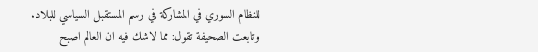للنظام السوري في المشاركة في رسم المستقبل السياسي للبلاد.
وتابعت الصحيفة تقول: مما لاشك فيه ان العالم اصبح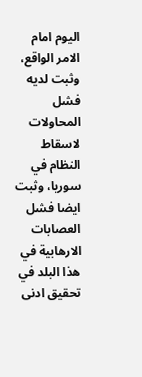اليوم امام الامر الواقع، وثبت لديه فشل المحاولات لاسقاط النظام في سوريا، وثبت ايضا فشل العصابات الارهابية في هذا البلد في تحقيق ادنى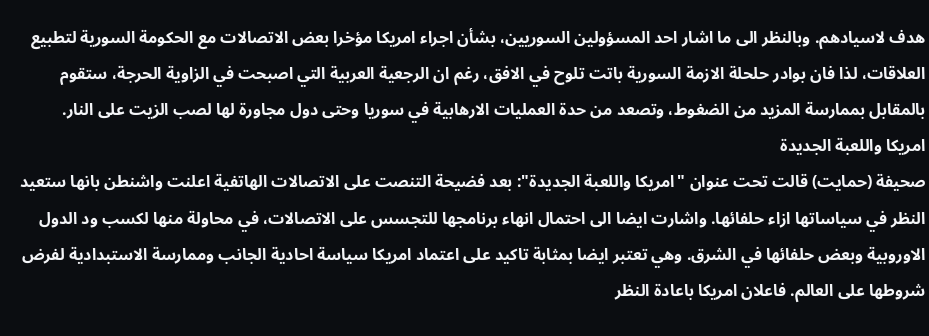هدف لاسيادهم. وبالنظر الى ما اشار احد المسؤولين السوريين، بشأن اجراء امريكا مؤخرا بعض الاتصالات مع الحكومة السورية لتطبيع العلاقات، لذا فان بوادر حلحلة الازمة السورية باتت تلوح في الافق، رغم ان الرجعية العربية التي اصبحت في الزاوية الحرجة، ستقوم بالمقابل بممارسة المزيد من الضغوط، وتصعد من حدة العمليات الارهابية في سوريا وحتى دول مجاورة لها لصب الزيت على النار.
امريكا واللعبة الجديدة
صحيفة (حمايت) قالت تحت عنوان "امريكا واللعبة الجديدة": بعد فضيحة التنصت على الاتصالات الهاتفية اعلنت واشنطن بانها ستعيد النظر في سياساتها ازاء حلفائها. واشارت ايضا الى احتمال انهاء برنامجها للتجسس على الاتصالات، في محاولة منها لكسب ود الدول الاوروبية وبعض حلفائها في الشرق. وهي تعتبر ايضا بمثابة تاكيد على اعتماد امريكا سياسة احادية الجانب وممارسة الاستبدادية لفرض شروطها على العالم. فاعلان امريكا باعادة النظر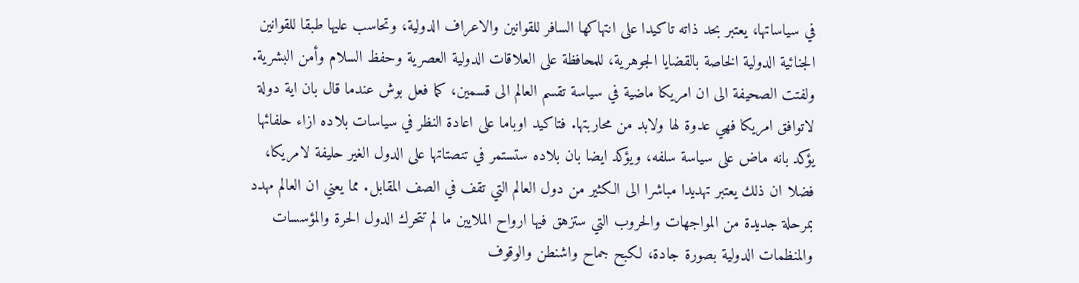في سياساتها، يعتبر بحد ذاته تاكيدا على انتهاكها السافر للقوانين والاعراف الدولية، وتحاسب عليها طبقا للقوانين الجنائية الدولية الخاصة بالقضايا الجوهرية، للمحافظة على العلاقات الدولية العصرية وحفظ السلام وأمن البشرية.
ولفتت الصحيفة الى ان امريكا ماضية في سياسة تقسم العالم الى قسمين، كما فعل بوش عندما قال بان اية دولة لاتوافق امريكا فهي عدوة لها ولابد من محاربتها. فتاكيد اوباما على اعادة النظر في سياسات بلاده ازاء حلفائها يؤكد بانه ماض على سياسة سلفه، ويؤكد ايضا بان بلاده ستستمر في تنصتاتها على الدول الغير حليفة لامريكا، فضلا ان ذلك يعتبر تهديدا مباشرا الى الكثير من دول العالم التي تقف في الصف المقابل. مما يعني ان العالم مهدد بمرحلة جديدة من المواجهات والحروب التي ستزهق فيها ارواح الملايين ما لم تتحرك الدول الحرة والمؤسسات والمنظمات الدولية بصورة جادة، لكبح جماح واشنطن والوقوف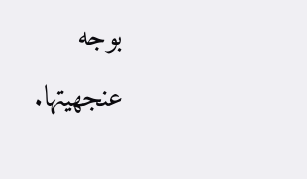بوجه عنجهيتها.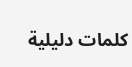كلمات دليلية